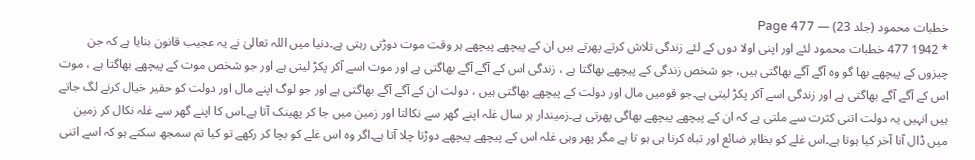خطبات محمود (جلد 23) — Page 477
* 1942 477 خطبات محمود لئے اور اپنی اولا دوں کے لئے زندگی تلاش کرتے پھرتے ہیں ان کے پیچھے پیچھے ہر وقت موت دوڑتی رہتی ہے۔دنیا میں اللہ تعالیٰ نے یہ عجیب قانون بنایا ہے کہ جن چیزوں کے پیچھے بھا گو وہ آگے آگے بھاگتی ہیں، جو شخص زندگی کے پیچھے بھاگتا ہے ، زندگی اس کے آگے آگے بھاگتی ہے اور موت اسے آکر پکڑ لیتی ہے اور جو شخص موت کے پیچھے بھاگتا ہے ، موت اس کے آگے آگے بھاگتی ہے اور زندگی اسے آکر پکڑ لیتی ہے۔جو قومیں مال اور دولت کے پیچھے بھاگتی ہیں ، دولت ان کے آگے آگے بھاگتی ہے اور جو لوگ اپنے مال اور دولت کو حقیر خیال کرنے لگ جاتے ہیں انہیں یہ دولت اتنی کثرت سے ملتی ہے کہ ان کے پیچھے پیچھے بھاگی پھرتی ہے۔زمیندار ہر سال غلہ اپنے گھر سے نکالتا اور زمین میں جا کر پھینک آتا ہے۔اس کا اپنے گھر سے غلہ نکال کر زمین میں ڈال آنا آخر کیا ہوتا ہے۔اس غلے کو بظاہر ضائع اور تباہ کرنا ہی ہو تا ہے مگر پھر وہی غلہ اس کے پیچھے پیچھے دوڑتا چلا آتا ہے۔اگر وہ اس غلے کو بچا کر رکھے تو کیا تم سمجھ سکتے ہو کہ اسے اتنی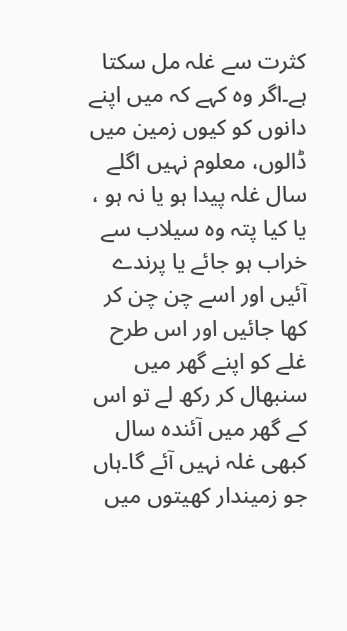کثرت سے غلہ مل سکتا ہے۔اگر وہ کہے کہ میں اپنے دانوں کو کیوں زمین میں ڈالوں، معلوم نہیں اگلے سال غلہ پیدا ہو یا نہ ہو ، یا کیا پتہ وہ سیلاب سے خراب ہو جائے یا پرندے آئیں اور اسے چن چن کر کھا جائیں اور اس طرح غلے کو اپنے گھر میں سنبھال کر رکھ لے تو اس کے گھر میں آئندہ سال کبھی غلہ نہیں آئے گا۔ہاں جو زمیندار کھیتوں میں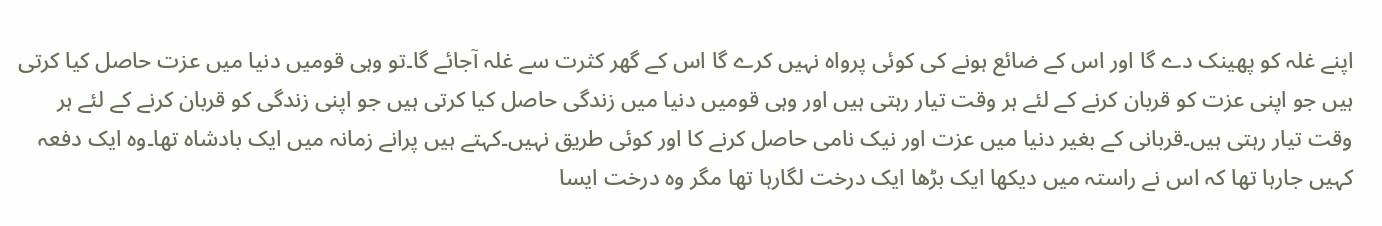اپنے غلہ کو پھینک دے گا اور اس کے ضائع ہونے کی کوئی پرواہ نہیں کرے گا اس کے گھر کثرت سے غلہ آجائے گا۔تو وہی قومیں دنیا میں عزت حاصل کیا کرتی ہیں جو اپنی عزت کو قربان کرنے کے لئے ہر وقت تیار رہتی ہیں اور وہی قومیں دنیا میں زندگی حاصل کیا کرتی ہیں جو اپنی زندگی کو قربان کرنے کے لئے ہر وقت تیار رہتی ہیں۔قربانی کے بغیر دنیا میں عزت اور نیک نامی حاصل کرنے کا اور کوئی طریق نہیں۔کہتے ہیں پرانے زمانہ میں ایک بادشاہ تھا۔وہ ایک دفعہ کہیں جارہا تھا کہ اس نے راستہ میں دیکھا ایک بڑھا ایک درخت لگارہا تھا مگر وہ درخت ایسا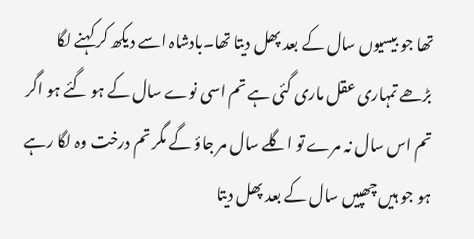تھا جو بیسیوں سال کے بعد پھل دیتا تھا۔بادشاہ اسے دیکھ کر کہنے لگا بڑھے تمہاری عقل ماری گئی ہے تم اسی نوے سال کے ہو گئے ہو اگر تم اس سال نہ مرے تو اگلے سال مر جاؤ گے مگر تم درخت وہ لگا رہے ہو جو ہیں چھپیں سال کے بعد پھل دیتا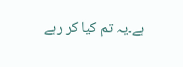ہے۔یہ تم کیا کر رہے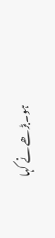ہو۔بڑھے نے کہا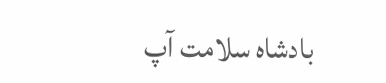بادشاہ سلامت آپ